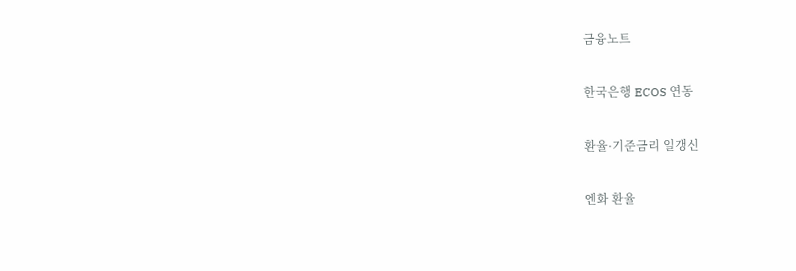금융노트

한국은행 ECOS 연동

환율·기준금리 일갱신

엔화 환율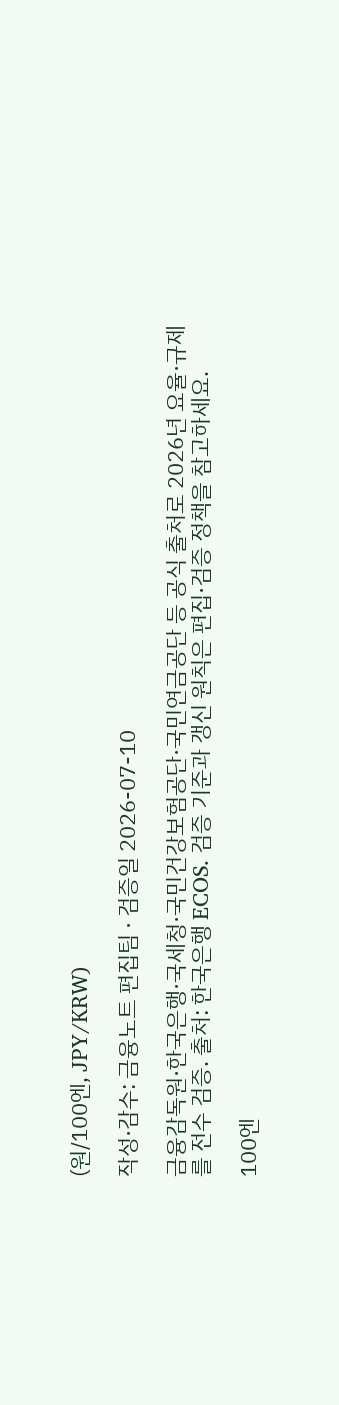(원/100엔, JPY/KRW)

작성·감수: 금융노트 편집팀 · 검증일 2026-07-10

금융감독원·한국은행·국세청·국민건강보험공단·국민연금공단 등 공식 출처로 2026년 요율·규제를 전수 검증. 출처: 한국은행 ECOS. 검증 기준과 갱신 원칙은 편집·검증 정책을 참고하세요.

100엔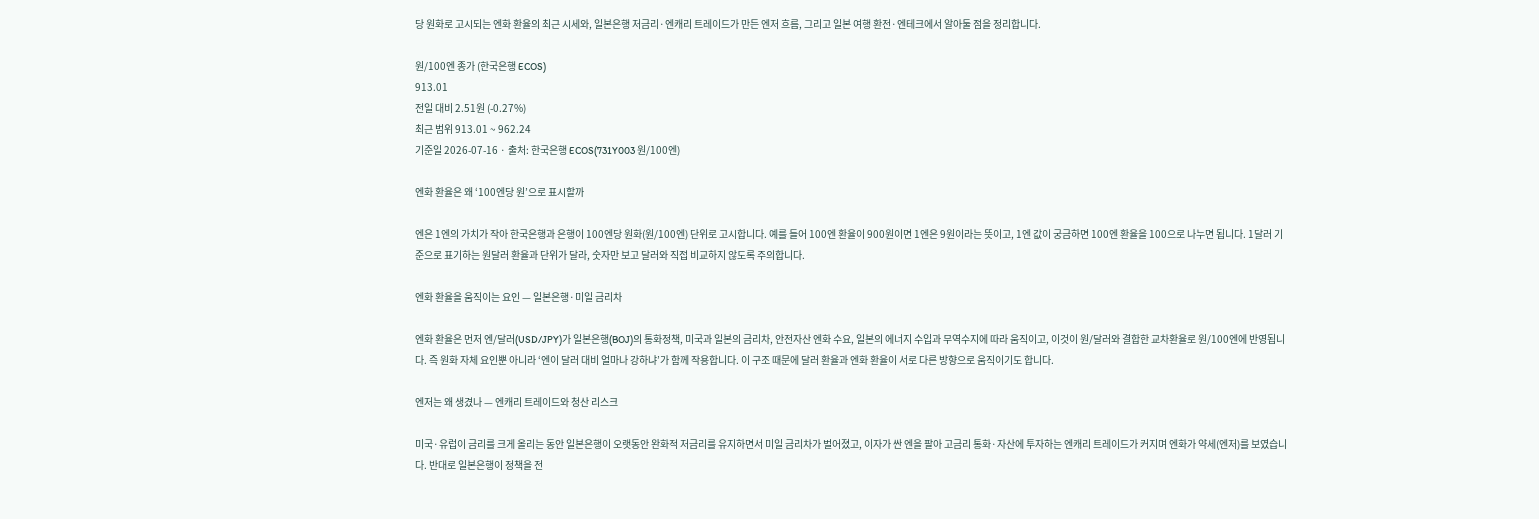당 원화로 고시되는 엔화 환율의 최근 시세와, 일본은행 저금리·엔캐리 트레이드가 만든 엔저 흐름, 그리고 일본 여행 환전·엔테크에서 알아둘 점을 정리합니다.

원/100엔 종가 (한국은행 ECOS)
913.01
전일 대비 2.51원 (-0.27%)
최근 범위 913.01 ~ 962.24
기준일 2026-07-16 · 출처: 한국은행 ECOS(731Y003 원/100엔)

엔화 환율은 왜 ‘100엔당 원’으로 표시할까

엔은 1엔의 가치가 작아 한국은행과 은행이 100엔당 원화(원/100엔) 단위로 고시합니다. 예를 들어 100엔 환율이 900원이면 1엔은 9원이라는 뜻이고, 1엔 값이 궁금하면 100엔 환율을 100으로 나누면 됩니다. 1달러 기준으로 표기하는 원달러 환율과 단위가 달라, 숫자만 보고 달러와 직접 비교하지 않도록 주의합니다.

엔화 환율을 움직이는 요인 — 일본은행·미일 금리차

엔화 환율은 먼저 엔/달러(USD/JPY)가 일본은행(BOJ)의 통화정책, 미국과 일본의 금리차, 안전자산 엔화 수요, 일본의 에너지 수입과 무역수지에 따라 움직이고, 이것이 원/달러와 결합한 교차환율로 원/100엔에 반영됩니다. 즉 원화 자체 요인뿐 아니라 ‘엔이 달러 대비 얼마나 강하냐’가 함께 작용합니다. 이 구조 때문에 달러 환율과 엔화 환율이 서로 다른 방향으로 움직이기도 합니다.

엔저는 왜 생겼나 — 엔캐리 트레이드와 청산 리스크

미국·유럽이 금리를 크게 올리는 동안 일본은행이 오랫동안 완화적 저금리를 유지하면서 미일 금리차가 벌어졌고, 이자가 싼 엔을 팔아 고금리 통화·자산에 투자하는 엔캐리 트레이드가 커지며 엔화가 약세(엔저)를 보였습니다. 반대로 일본은행이 정책을 전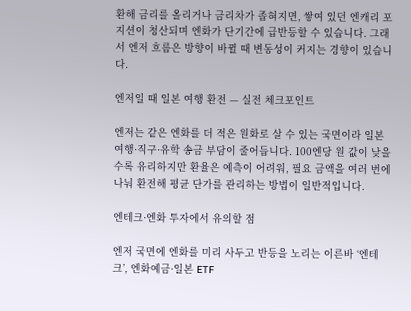환해 금리를 올리거나 금리차가 좁혀지면, 쌓여 있던 엔캐리 포지션이 청산되며 엔화가 단기간에 급반등할 수 있습니다. 그래서 엔저 흐름은 방향이 바뀔 때 변동성이 커지는 경향이 있습니다.

엔저일 때 일본 여행 환전 — 실전 체크포인트

엔저는 같은 엔화를 더 적은 원화로 살 수 있는 국면이라 일본 여행·직구·유학 송금 부담이 줄어듭니다. 100엔당 원 값이 낮을수록 유리하지만 환율은 예측이 어려워, 필요 금액을 여러 번에 나눠 환전해 평균 단가를 관리하는 방법이 일반적입니다.

엔테크·엔화 투자에서 유의할 점

엔저 국면에 엔화를 미리 사두고 반등을 노리는 이른바 ‘엔테크’, 엔화예금·일본 ETF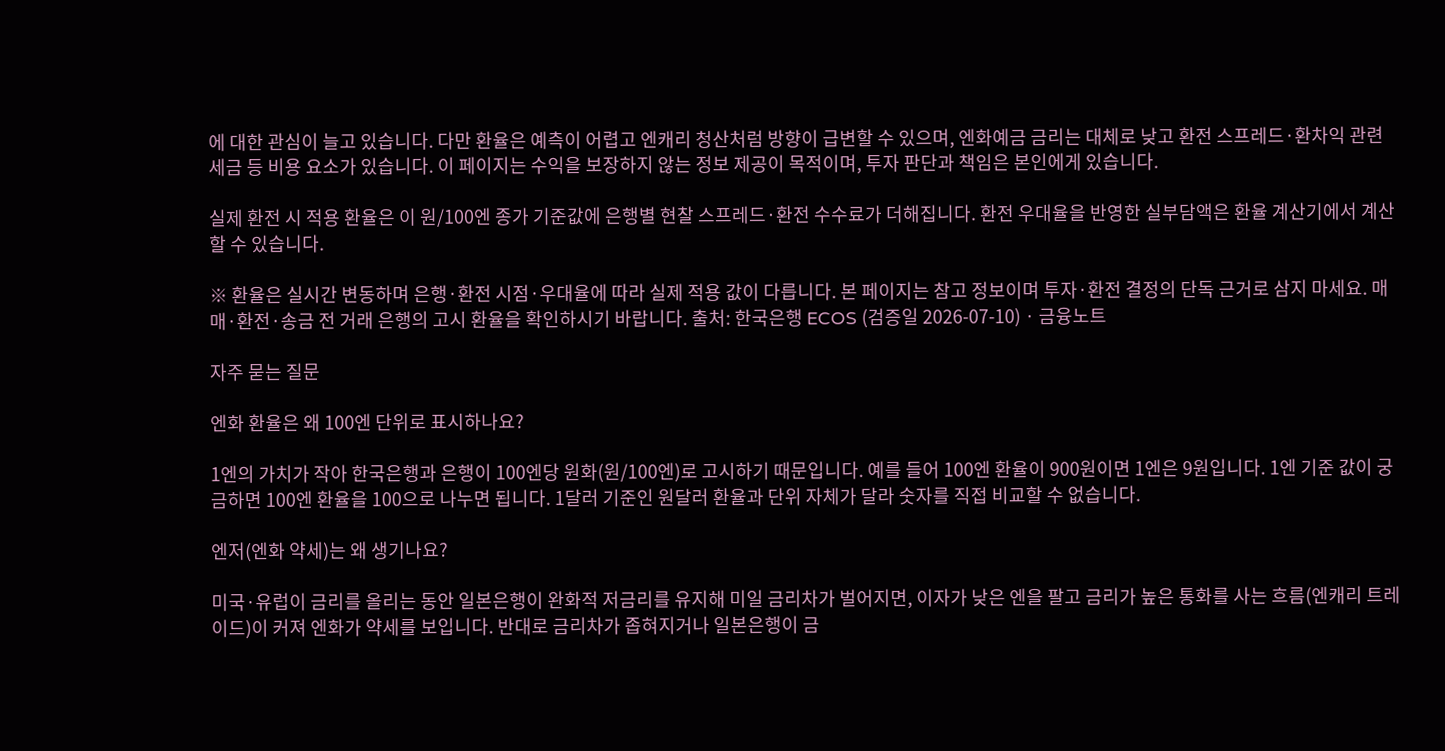에 대한 관심이 늘고 있습니다. 다만 환율은 예측이 어렵고 엔캐리 청산처럼 방향이 급변할 수 있으며, 엔화예금 금리는 대체로 낮고 환전 스프레드·환차익 관련 세금 등 비용 요소가 있습니다. 이 페이지는 수익을 보장하지 않는 정보 제공이 목적이며, 투자 판단과 책임은 본인에게 있습니다.

실제 환전 시 적용 환율은 이 원/100엔 종가 기준값에 은행별 현찰 스프레드·환전 수수료가 더해집니다. 환전 우대율을 반영한 실부담액은 환율 계산기에서 계산할 수 있습니다.

※ 환율은 실시간 변동하며 은행·환전 시점·우대율에 따라 실제 적용 값이 다릅니다. 본 페이지는 참고 정보이며 투자·환전 결정의 단독 근거로 삼지 마세요. 매매·환전·송금 전 거래 은행의 고시 환율을 확인하시기 바랍니다. 출처: 한국은행 ECOS (검증일 2026-07-10) · 금융노트

자주 묻는 질문

엔화 환율은 왜 100엔 단위로 표시하나요?

1엔의 가치가 작아 한국은행과 은행이 100엔당 원화(원/100엔)로 고시하기 때문입니다. 예를 들어 100엔 환율이 900원이면 1엔은 9원입니다. 1엔 기준 값이 궁금하면 100엔 환율을 100으로 나누면 됩니다. 1달러 기준인 원달러 환율과 단위 자체가 달라 숫자를 직접 비교할 수 없습니다.

엔저(엔화 약세)는 왜 생기나요?

미국·유럽이 금리를 올리는 동안 일본은행이 완화적 저금리를 유지해 미일 금리차가 벌어지면, 이자가 낮은 엔을 팔고 금리가 높은 통화를 사는 흐름(엔캐리 트레이드)이 커져 엔화가 약세를 보입니다. 반대로 금리차가 좁혀지거나 일본은행이 금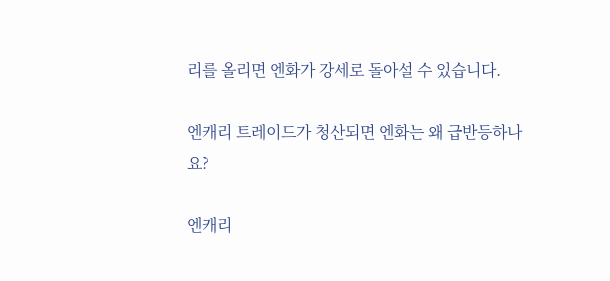리를 올리면 엔화가 강세로 돌아설 수 있습니다.

엔캐리 트레이드가 청산되면 엔화는 왜 급반등하나요?

엔캐리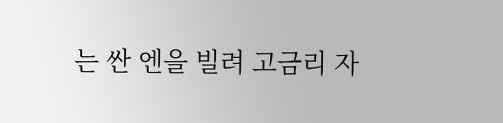는 싼 엔을 빌려 고금리 자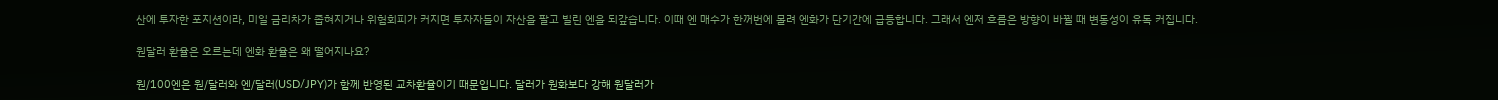산에 투자한 포지션이라, 미일 금리차가 좁혀지거나 위험회피가 커지면 투자자들이 자산을 팔고 빌린 엔을 되갚습니다. 이때 엔 매수가 한꺼번에 몰려 엔화가 단기간에 급등합니다. 그래서 엔저 흐름은 방향이 바뀔 때 변동성이 유독 커집니다.

원달러 환율은 오르는데 엔화 환율은 왜 떨어지나요?

원/100엔은 원/달러와 엔/달러(USD/JPY)가 함께 반영된 교차환율이기 때문입니다. 달러가 원화보다 강해 원달러가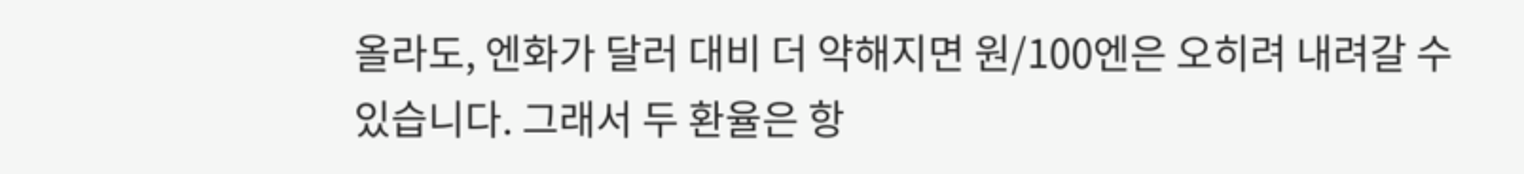올라도, 엔화가 달러 대비 더 약해지면 원/100엔은 오히려 내려갈 수 있습니다. 그래서 두 환율은 항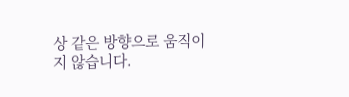상 같은 방향으로 움직이지 않습니다.